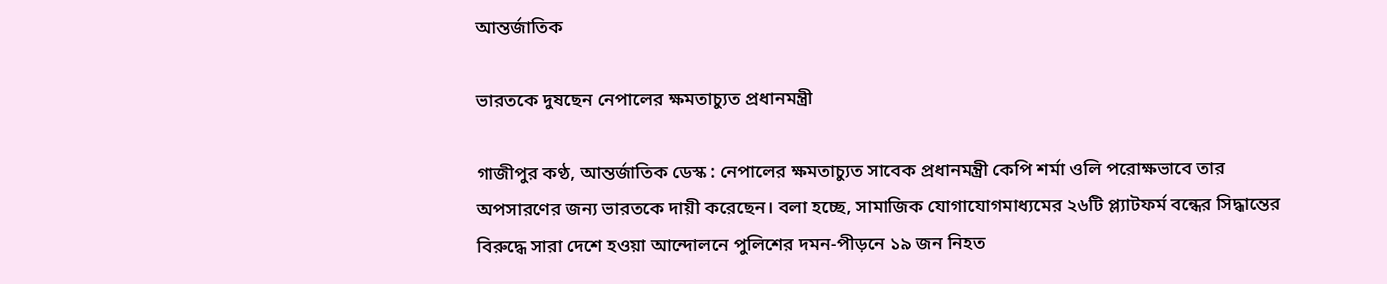আন্তর্জাতিক

ভারতকে দুষছেন নেপালের ক্ষমতাচ্যুত প্রধানমন্ত্রী

গাজীপুর কণ্ঠ, আন্তর্জাতিক ডেস্ক : নেপালের ক্ষমতাচ্যুত সাবেক প্রধানমন্ত্রী কেপি শর্মা ওলি পরোক্ষভাবে তার অপসারণের জন্য ভারতকে দায়ী করেছেন। বলা হচ্ছে, সামাজিক যোগাযোগমাধ্যমের ২৬টি প্ল্যাটফর্ম বন্ধের সিদ্ধান্তের বিরুদ্ধে সারা দেশে হওয়া আন্দোলনে পুলিশের দমন-পীড়নে ১৯ জন নিহত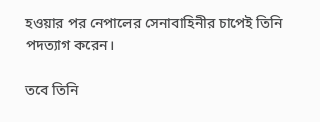হওয়ার পর নেপালের সেনাবাহিনীর চাপেই তিনি পদত্যাগ করেন।

তবে তিনি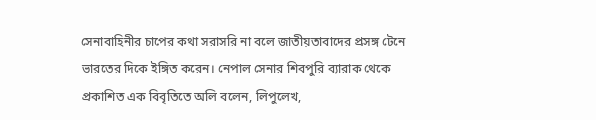সেনাবাহিনীর চাপের কথা সরাসরি না বলে জাতীয়তাবাদের প্রসঙ্গ টেনে ভারতের দিকে ইঙ্গিত করেন। নেপাল সেনার শিবপুরি ব্যারাক থেকে প্রকাশিত এক বিবৃতিতে অলি বলেন, লিপুলেখ,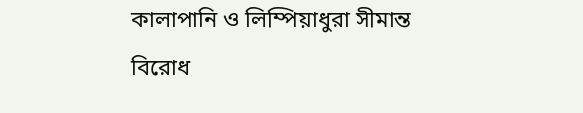কালাপানি ও লিম্পিয়াধুরা সীমান্ত বিরোধ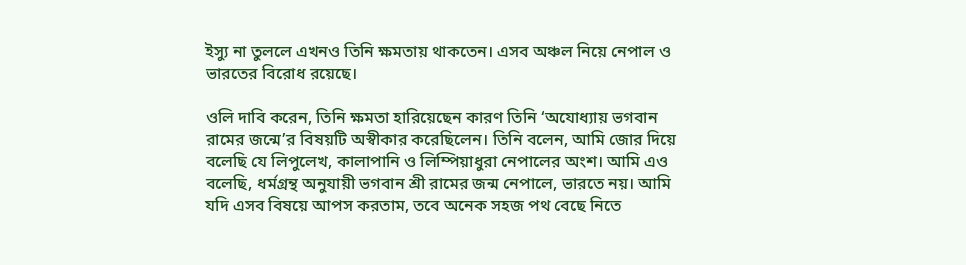ইস্যু না তুললে এখনও তিনি ক্ষমতায় থাকতেন। এসব অঞ্চল নিয়ে নেপাল ও ভারতের বিরোধ রয়েছে।

ওলি দাবি করেন, তিনি ক্ষমতা হারিয়েছেন কারণ তিনি ‘অযোধ্যায় ভগবান রামের জন্মে’র বিষয়টি অস্বীকার করেছিলেন। তিনি বলেন, আমি জোর দিয়ে বলেছি যে লিপুলেখ, কালাপানি ও লিম্পিয়াধুরা নেপালের অংশ। আমি এও বলেছি, ধর্মগ্রন্থ অনুযায়ী ভগবান শ্রী রামের জন্ম নেপালে, ভারতে নয়। আমি যদি এসব বিষয়ে আপস করতাম, তবে অনেক সহজ পথ বেছে নিতে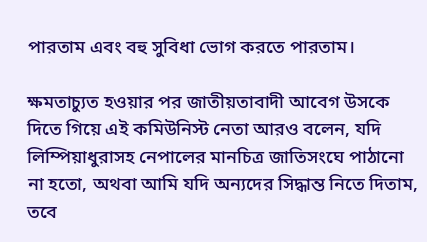পারতাম এবং বহু সুবিধা ভোগ করতে পারতাম।

ক্ষমতাচ্যুত হওয়ার পর জাতীয়তাবাদী আবেগ উসকে দিতে গিয়ে এই কমিউনিস্ট নেতা আরও বলেন, যদি লিম্পিয়াধুরাসহ নেপালের মানচিত্র জাতিসংঘে পাঠানো না হতো, অথবা আমি যদি অন্যদের সিদ্ধান্ত নিতে দিতাম, তবে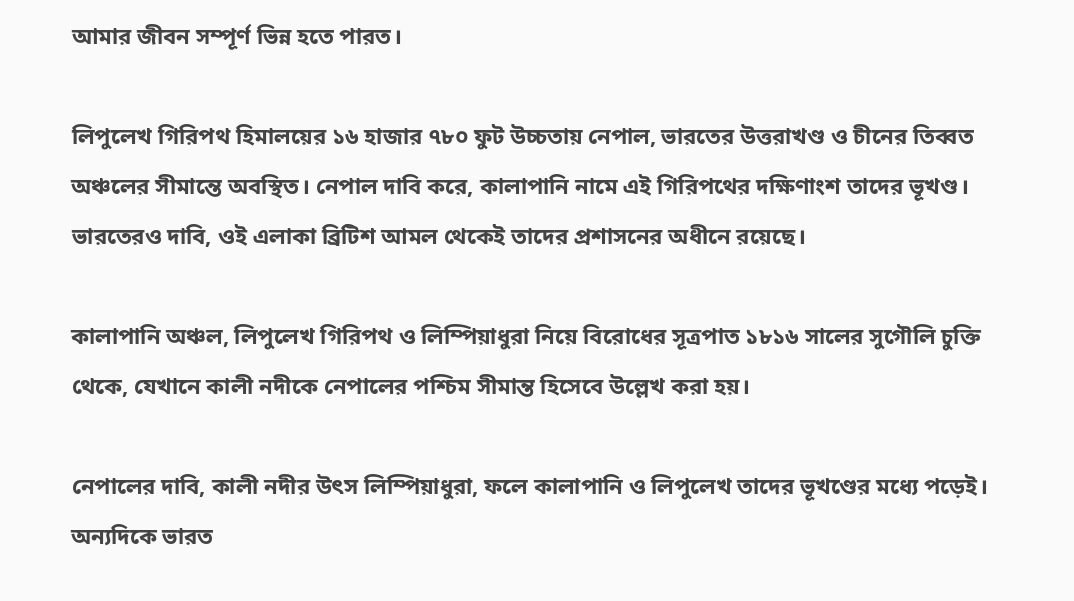আমার জীবন সম্পূর্ণ ভিন্ন হতে পারত।

লিপুলেখ গিরিপথ হিমালয়ের ১৬ হাজার ৭৮০ ফুট উচ্চতায় নেপাল, ভারতের উত্তরাখণ্ড ও চীনের তিব্বত অঞ্চলের সীমান্তে অবস্থিত। নেপাল দাবি করে, কালাপানি নামে এই গিরিপথের দক্ষিণাংশ তাদের ভূখণ্ড। ভারতেরও দাবি, ওই এলাকা ব্রিটিশ আমল থেকেই তাদের প্রশাসনের অধীনে রয়েছে।

কালাপানি অঞ্চল, লিপুলেখ গিরিপথ ও লিম্পিয়াধুরা নিয়ে বিরোধের সূত্রপাত ১৮১৬ সালের সুগৌলি চুক্তি থেকে, যেখানে কালী নদীকে নেপালের পশ্চিম সীমান্ত হিসেবে উল্লেখ করা হয়।

নেপালের দাবি, কালী নদীর উৎস লিম্পিয়াধুরা, ফলে কালাপানি ও লিপুলেখ তাদের ভূখণ্ডের মধ্যে পড়েই। অন্যদিকে ভারত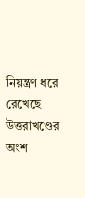নিয়ন্ত্রণ ধরে রেখেছে উত্তরাখণ্ডের অংশ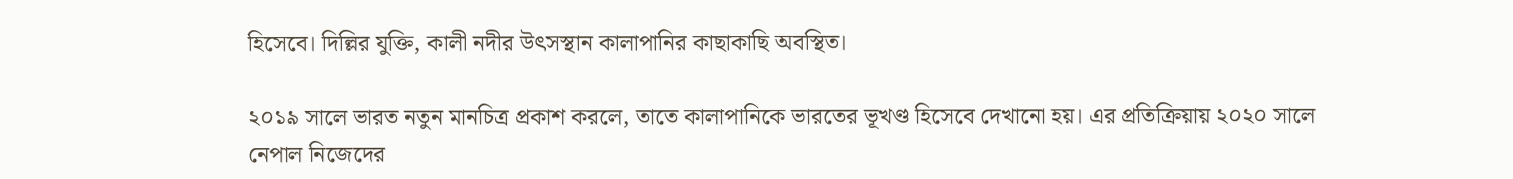হিসেবে। দিল্লির যুক্তি, কালী নদীর উৎসস্থান কালাপানির কাছাকাছি অবস্থিত।

২০১৯ সালে ভারত নতুন মানচিত্র প্রকাশ করলে, তাতে কালাপানিকে ভারতের ভূখণ্ড হিসেবে দেখানো হয়। এর প্রতিক্রিয়ায় ২০২০ সালে নেপাল নিজেদের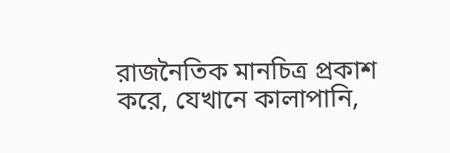রাজনৈতিক মানচিত্র প্রকাশ করে, যেখানে কালাপানি,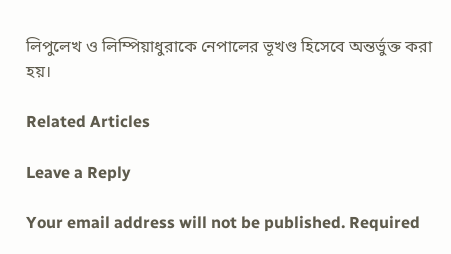লিপুলেখ ও লিম্পিয়াধুরাকে নেপালের ভূখণ্ড হিসেবে অন্তর্ভুক্ত করা হয়।

Related Articles

Leave a Reply

Your email address will not be published. Required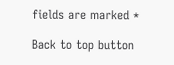fields are marked *

Back to top button